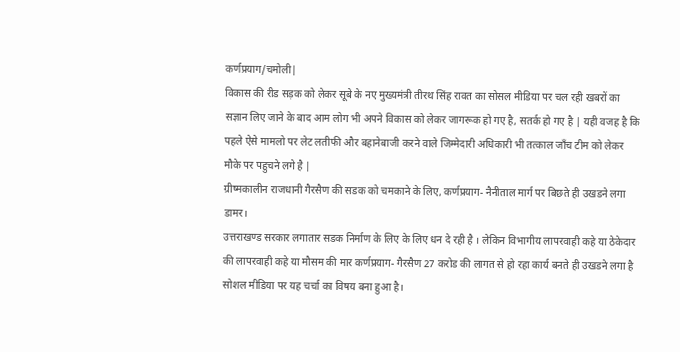कर्णप्रयाग/चमोली|
विकास की रीड सड़क को लेकर सूबे के नए मुख्यमंत्री तीरथ सिंह रावत का सोसल मीडिया पर चल रही खबरों का सज्ञान लिए जाने के बाद आम लोग भी अपने विकास को लेकर जागरूक हो गए है, सतर्क हो गए है | यही वजह है कि पहले ऐसे मामलो पर लेट लतीफी और बहानेबाजी करने वाले जिम्मेदारी अधिकारी भी तत्काल जाँच टीम को लेकर मौके पर पहुचने लगे है |
ग्रीष्मकालीन राजधानी गैरसैण की सडक को चमकाने के लिए, कर्णप्रयाग- नैनीताल मार्ग पर बिछते ही उखडने लगा डामर।
उत्तराखण्ड सरकार लगातार सडक निर्माण के लिए के लिए धन दे रही है । लेकिन विभागीय लापरवाही कहे या ठेकेदार की लापरवाही कहे या मौसम की मार कर्णप्रयाग- गैरसैण 27 करोड की लागत से हो रहा कार्य बनते ही उखडने लगा है सोशल मीडिया पर यह चर्चा का विषय बना हुआ है।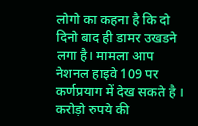लोगो का कहना है कि दो दिनो बाद ही डामर उखडने लगा है। मामला आप नेशनल हाइवे 109 पर कर्णप्रयाग में देख सकते है । करोड़ो रुपये की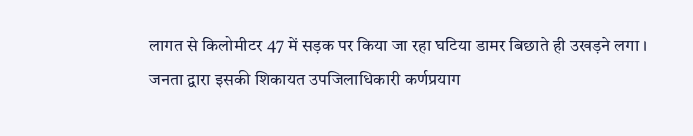लागत से किलोमीटर 47 में सड़क पर किया जा रहा घटिया डामर बिछाते ही उखड़ने लगा । जनता द्वारा इसकी शिकायत उपजिलाधिकारी कर्णप्रयाग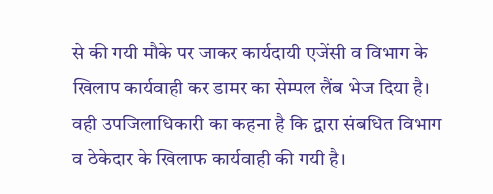से की गयी मौके पर जाकर कार्यदायी एजेंसी व विभाग के खिलाप कार्यवाही कर डामर का सेम्पल लैंब भेज दिया है। वही उपजिलाधिकारी का कहना है कि द्वारा संबधित विभाग व ठेकेदार के खिलाफ कार्यवाही की गयी है।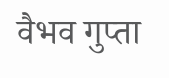वैभव गुप्ता